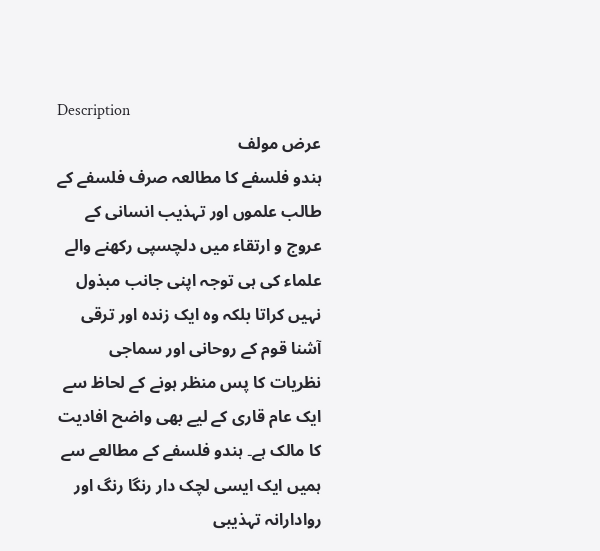Description
عرض مولف
ہندو فلسفے کا مطالعہ صرف فلسفے کے طالب علموں اور تہذیب انسانی کے عروج و ارتقاء میں دلچسپی رکھنے والے علماء کی ہی توجہ اپنی جانب مبذول نہیں کراتا بلکہ وہ ایک زندہ اور ترقی آشنا قوم کے روحانی اور سماجی نظریات کا پس منظر ہونے کے لحاظ سے ایک عام قاری کے لیے بھی واضح افادیت کا مالک ہے۔ ہندو فلسفے کے مطالعے سے ہمیں ایک ایسی لچک دار رنگا رنگ اور روادارانہ تہذیبی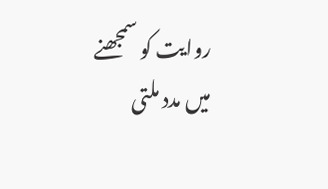روایت کو سمجھنے میں مدد ملتی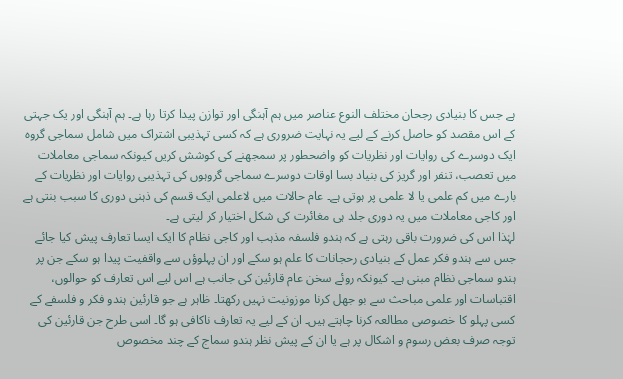ہے جس کا بنیادی رجحان مختلف النوع عناصر میں ہم آہنگی اور توازن پیدا کرتا رہا ہے۔ ہم آہنگی اور یک جہتی کے اس مقصد کو حاصل کرنے کے لیے یہ نہایت ضروری ہے کہ کسی تہذیبی اشتراک میں شامل سماجی گروہ ایک دوسرے کی روایات اور نظریات کو واضحطور پر سمجھنے کی کوشش کریں کیونکہ سماجی معاملات میں تعصب، تنفر اور گریز کی بنیاد بسا اوقات دوسرے سماجی گروہوں کی تہذیبی روایات اور نظریات کے بارے میں کم علمی یا لا علمی پر ہوتی ہے۔ عام حالات میں لاعلمی ایک قسم کی ذہنی دوری کا سبب بنتی ہے اور کاجی معاملات میں یہ دوری جلد ہی مغائرت کی شکل اختیار کر لیتی ہے۔
لہٰذا اس کی ضرورت باقی رہتی ہے کہ ہندو فلسفہ مذہب اور کاجی نظام کا ایک ایسا تعارف پیش کیا جائے جس سے ہندو فکر عمل کے بنیادی رحجانات کا علم ہو سکے اور ان پہلوؤں سے واقفیت پیدا ہو سکے جن پر ہندو سماجی نظام مبنی ہے۔ کیونکہ روئے سخن عام قارئین کی جانب ہے اس لیے اس تعارف کو حوالوں، اقتباسات اور علمی مباحث سے بو جھل کرنا موزونیت نہیں رکھتا۔ ظاہر ہے جو قارئین ہندو فکر و فلسفے کے کسی پہلو کا خصوصی مطالعہ کرنا چاہتے ہیں۔ ان کے لیے یہ تعارف ناکافی ہو گا۔ اسی طرح جن قارئین کی توجہ صرف بعض رسوم و اشکال پر ہے یا ان کے پیش نظر ہندو سماج کے چند مخصوص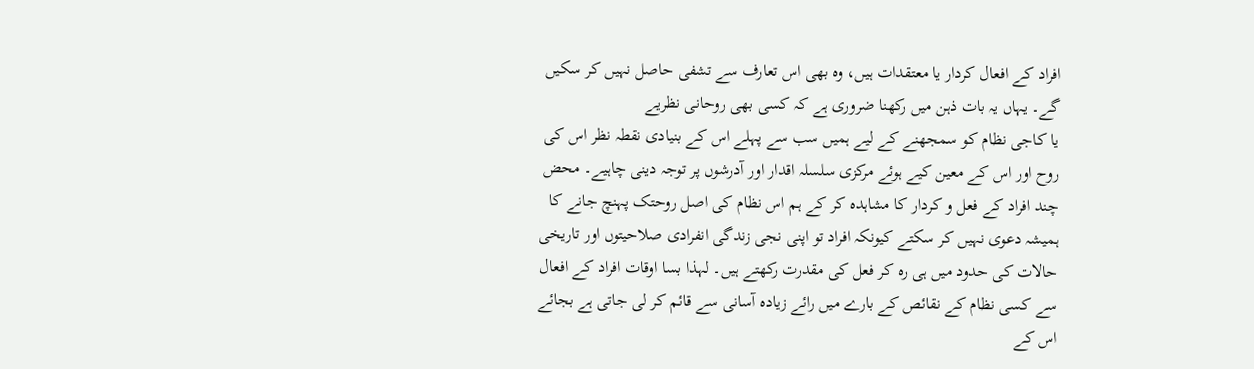افراد کے افعال کردار یا معتقدات ہیں، وہ بھی اس تعارف سے تشفی حاصل نہیں کر سکیں گے۔ یہاں یہ بات ذہن میں رکھنا ضروری ہے کہ کسی بھی روحانی نظریے
یا کاجی نظام کو سمجھنے کے لیے ہمیں سب سے پہلے اس کے بنیادی نقطہ نظر اس کی روح اور اس کے معین کیے ہوئے مرکزی سلسلہ اقدار اور آدرشوں پر توجہ دینی چاہیے۔ محض چند افراد کے فعل و کردار کا مشاہدہ کر کے ہم اس نظام کی اصل روحتک پہنچ جانے کا ہمیشہ دعوی نہیں کر سکتے کیونکہ افراد تو اپنی نجی زندگی انفرادی صلاحیتوں اور تاریخی حالات کی حدود میں ہی رہ کر فعل کی مقدرت رکھتے ہیں۔ لہذا بسا اوقات افراد کے افعال سے کسی نظام کے نقائص کے بارے میں رائے زیادہ آسانی سے قائم کر لی جاتی ہے بجائے اس کے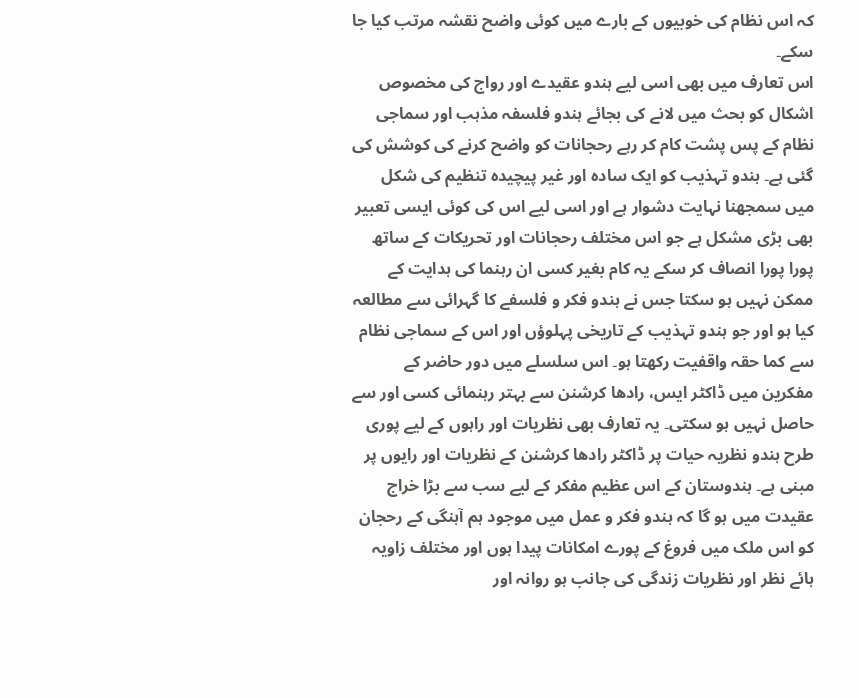کہ اس نظام کی خوبیوں کے بارے میں کوئی واضح نقشہ مرتب کیا جا سکے۔
اس تعارف میں بھی اسی لیے ہندو عقیدے اور رواج کی مخصوص اشکال کو بحث میں لانے کی بجائے ہندو فلسفہ مذہب اور سماجی نظام کے پس پشت کام کر رہے رحجانات کو واضح کرنے کی کوشش کی گئی ہے۔ ہندو تہذیب کو ایک سادہ اور غیر پیچیدہ تنظیم کی شکل میں سمجھنا نہایت دشوار ہے اور اسی لیے اس کی کوئی ایسی تعبیر بھی بڑی مشکل ہے جو اس مختلف رحجانات اور تحریکات کے ساتھ پورا پورا انصاف کر سکے یہ کام بغیر کسی ان رہنما کی ہدایت کے ممکن نہیں ہو سکتا جس نے ہندو فکر و فلسفے کا گہرائی سے مطالعہ کیا ہو اور جو ہندو تہذیب کے تاریخی پہلوؤں اور اس کے سماجی نظام سے کما حقہ واقفیت رکھتا ہو۔ اس سلسلے میں دور حاضر کے مفکرین میں ڈاکٹر ایس، رادھا کرشنن سے بہتر رہنمائی کسی اور سے حاصل نہیں ہو سکتی۔ یہ تعارف بھی نظریات اور راہوں کے لیے پوری طرح ہندو نظریہ حیات پر ڈاکٹر رادھا کرشنن کے نظریات اور رایوں پر مبنی ہے۔ ہندوستان کے اس عظیم مفکر کے لیے سب سے بڑا خراج عقیدت میں ہو گا کہ ہندو فکر و عمل میں موجود ہم آہنگی کے رحجان کو اس ملک میں فروغ کے پورے امکانات پیدا ہوں اور مختلف زاویہ ہائے نظر اور نظریات زندگی کی جانب ہو روانہ اور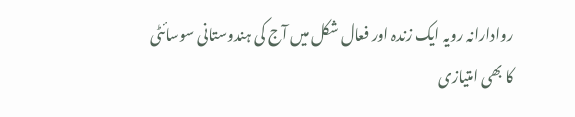روادارانہ رویہ ایک زندہ اور فعال شکل میں آج کی ہندوستانی سوسائٹی کا بھی امتیازی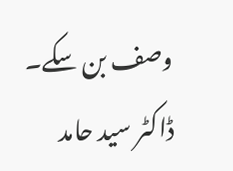وصف بن سکے۔
ڈاکٹر سید حامد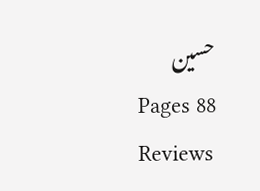حسین
Pages 88
Reviews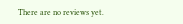There are no reviews yet.